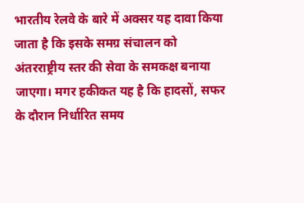भारतीय रेलवे के बारे में अक्सर यह दावा किया जाता है कि इसके समग्र संचालन को अंतरराष्ट्रीय स्तर की सेवा के समकक्ष बनाया जाएगा। मगर हकीकत यह है कि हादसों, सफर के दौरान निर्धारित समय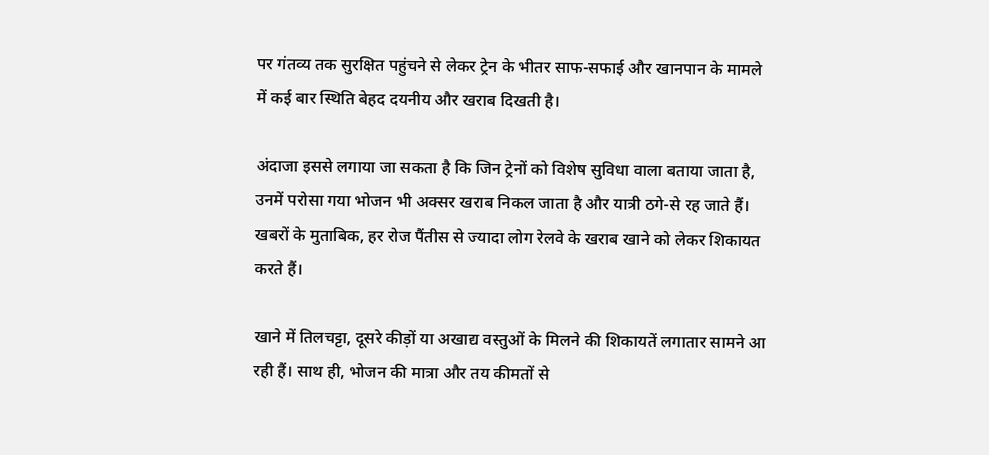पर गंतव्य तक सुरक्षित पहुंचने से लेकर ट्रेन के भीतर साफ-सफाई और खानपान के मामले में कई बार स्थिति बेहद दयनीय और खराब दिखती है।

अंदाजा इससे लगाया जा सकता है कि जिन ट्रेनों को विशेष सुविधा वाला बताया जाता है, उनमें परोसा गया भोजन भी अक्सर खराब निकल जाता है और यात्री ठगे-से रह जाते हैं। खबरों के मुताबिक, हर रोज पैंतीस से ज्यादा लोग रेलवे के खराब खाने को लेकर शिकायत करते हैं।

खाने में तिलचट्टा, दूसरे कीड़ों या अखाद्य वस्तुओं के मिलने की शिकायतें लगातार सामने आ रही हैं। साथ ही, भोजन की मात्रा और तय कीमतों से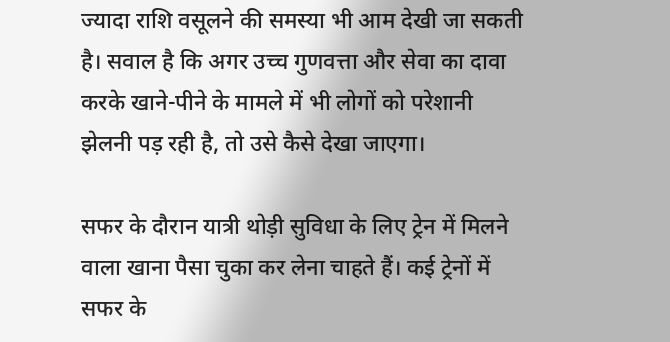ज्यादा राशि वसूलने की समस्या भी आम देखी जा सकती है। सवाल है कि अगर उच्च गुणवत्ता और सेवा का दावा करके खाने-पीने के मामले में भी लोगों को परेशानी झेलनी पड़ रही है, तो उसे कैसे देखा जाएगा।

सफर के दौरान यात्री थोड़ी सुविधा के लिए ट्रेन में मिलने वाला खाना पैसा चुका कर लेना चाहते हैं। कई ट्रेनों में सफर के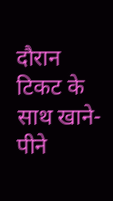दौरान टिकट के साथ खाने-पीने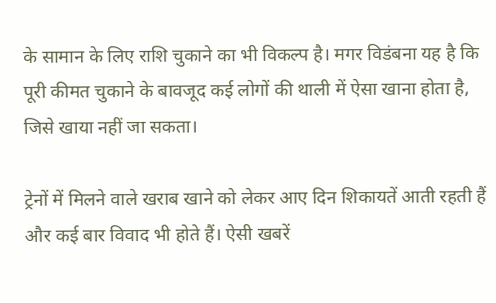के सामान के लिए राशि चुकाने का भी विकल्प है। मगर विडंबना यह है कि पूरी कीमत चुकाने के बावजूद कई लोगों की थाली में ऐसा खाना होता है, जिसे खाया नहीं जा सकता।

ट्रेनों में मिलने वाले खराब खाने को लेकर आए दिन शिकायतें आती रहती हैं और कई बार विवाद भी होते हैं। ऐसी खबरें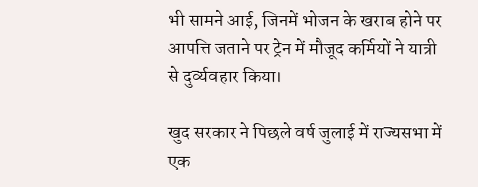भी सामने आई, जिनमें भोजन के खराब होने पर आपत्ति जताने पर ट्रेन में मौजूद कर्मियों ने यात्री से दुर्व्यवहार किया।

खुद सरकार ने पिछले वर्ष जुलाई में राज्यसभा में एक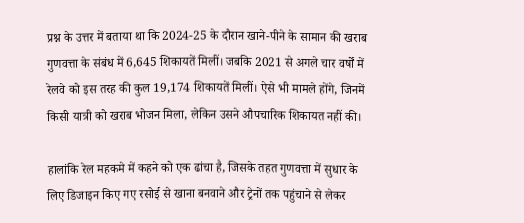प्रश्न के उत्तर में बताया था कि 2024-25 के दौरान खाने-पीने के सामान की खराब गुणवत्ता के संबंध में 6,645 शिकायतें मिलीं। जबकि 2021 से अगले चार वर्षों में रेलवे को इस तरह की कुल 19,174 शिकायतें मिलीं। ऐसे भी मामले होंगे, जिनमें किसी यात्री को खराब भोजन मिला, लेकिन उसने औपचारिक शिकायत नहीं की।

हालांकि रेल महकमे में कहने को एक ढांचा है, जिसके तहत गुणवत्ता में सुधार के लिए डिजाइन किए गए रसोई से खाना बनवाने और ट्रेनों तक पहुंचाने से लेकर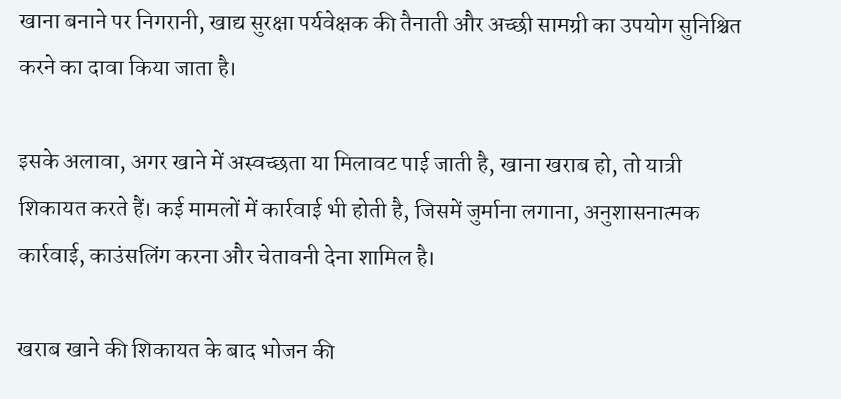खाना बनाने पर निगरानी, खाद्य सुरक्षा पर्यवेक्षक की तैनाती और अच्छी सामग्री का उपयोग सुनिश्चित करने का दावा किया जाता है।

इसके अलावा, अगर खाने में अस्वच्छता या मिलावट पाई जाती है, खाना खराब हो, तो यात्री शिकायत करते हैं। कई मामलों में कार्रवाई भी होती है, जिसमें जुर्माना लगाना, अनुशासनात्मक कार्रवाई, काउंसलिंग करना और चेतावनी देना शामिल है।

खराब खाने की शिकायत के बाद भोजन की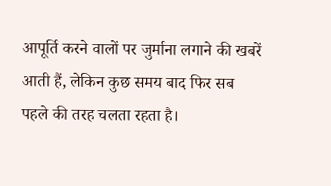आपूर्ति करने वालों पर जुर्माना लगाने की खबरें आती हैं, लेकिन कुछ समय बाद फिर सब पहले की तरह चलता रहता है।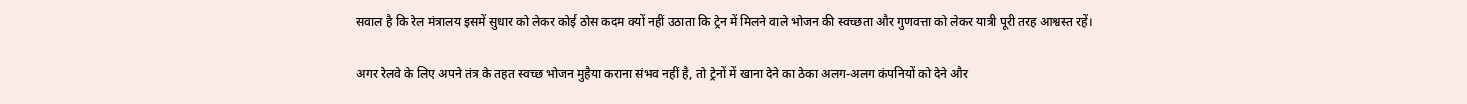सवाल है कि रेल मंत्रालय इसमें सुधार को लेकर कोई ठोस कदम क्यों नहीं उठाता कि ट्रेन में मिलने वाले भोजन की स्वच्छता और गुणवत्ता को लेकर यात्री पूरी तरह आश्वस्त रहें।

अगर रेलवे के लिए अपने तंत्र के तहत स्वच्छ भोजन मुहैया कराना संभव नहीं है, तो ट्रेनों में खाना देने का ठेका अलग-अलग कंपनियों को देने और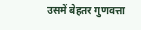उसमें बेहतर गुणवत्ता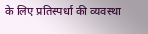के लिए प्रतिस्पर्धा की व्यवस्था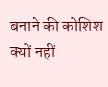बनाने की कोशिश क्यों नहीं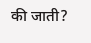की जाती?